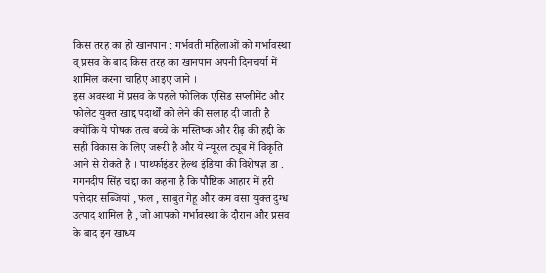किस तरह का हो खानपान : गर्भवती महिलाओं को गर्भावस्था व् प्रसव के बाद किस तरह का खानपान अपनी दिनचर्या में शामिल करना चाहिए आइए जाने ।
इस अवस्था में प्रसव के पहले फोलिक एसिड सप्लीमेंट और फोलेट युक्त खाद्द पदार्थों को लेने की सलाह दी जाती है क्योंकि ये पोषक तत्व बच्चे के मस्तिष्क और रीढ़ की हद्दी के सही विकास के लिए जरूरी है और ये न्यूरल ट्यूब में विकृति आने से रोकते है । पार्थ्फाइंडर हेल्थ इंडिया की विशेषज्ञ डा . गगनदीप सिंह चद्दा का कहना है कि पौष्टिक आहार में हरी पत्तेदार सब्जियां , फल , साबुत गेहू और कम वसा युक्त दुग्ध उत्पाद शामिल है , जो आपको गर्भावस्था के दौरान और प्रसव के बाद इन खाध्य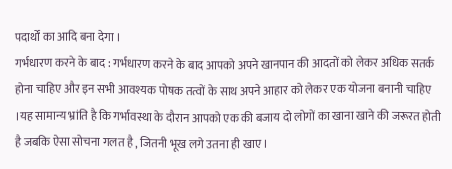पदार्थों का आदि बना देगा ।
गर्भधारण करने के बाद : गर्भधारण करने के बाद आपको अपने खानपान की आदतों को लेकर अधिक सतर्क होना चाहिए और इन सभी आवश्यक पोषक तत्वों के साथ अपने आहार को लेकर एक योजना बनानी चाहिए ।यह सामान्य भ्रांति है कि गर्भावस्था के दौरान आपको एक की बजाय दो लोगों का खाना खाने की जरूरत होती है जबकि ऐसा सोचना गलत है , जितनी भूख लगे उतना ही खाए ।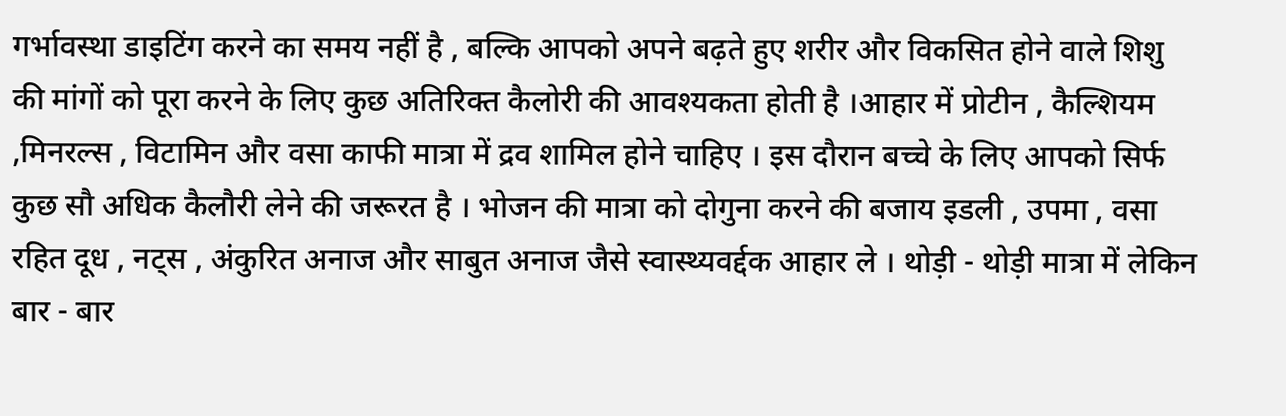गर्भावस्था डाइटिंग करने का समय नहीं है , बल्कि आपको अपने बढ़ते हुए शरीर और विकसित होने वाले शिशु की मांगों को पूरा करने के लिए कुछ अतिरिक्त कैलोरी की आवश्यकता होती है ।आहार में प्रोटीन , कैल्शियम ,मिनरल्स , विटामिन और वसा काफी मात्रा में द्रव शामिल होने चाहिए । इस दौरान बच्चे के लिए आपको सिर्फ कुछ सौ अधिक कैलौरी लेने की जरूरत है । भोजन की मात्रा को दोगुना करने की बजाय इडली , उपमा , वसा रहित दूध , नट्स , अंकुरित अनाज और साबुत अनाज जैसे स्वास्थ्यवर्द्दक आहार ले । थोड़ी - थोड़ी मात्रा में लेकिन बार - बार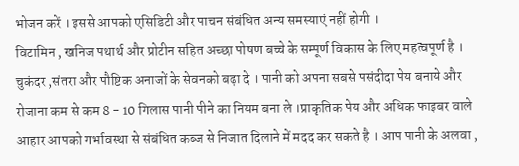भोजन करें । इससे आपको एसिडिटी और पाचन संबंधित अन्य समस्याएं नहीं होगी ।
विटामिन , खनिज पथार्थ और प्रोटीन सहित अच्छा पोषण बच्चे के सम्पूर्ण विकास के लिए महत्वपूर्ण है । चुकंदर ,संतरा और पौष्टिक अनाजों के सेवनको बढ़ा दे । पानी को अपना सबसे पसंदीदा पेय बनाये और रोजाना कम से कम 8 - 10 गिलास पानी पीने का नियम बना ले ।प्राकृतिक पेय और अधिक फाइबर वाले आहार आपको गर्भावस्था से संबंधित कब्ज से निजात दिलाने में मदद कर सकते है । आप पानी के अलवा ,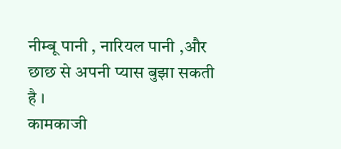नीम्बू पानी , नारियल पानी ,और छाछ से अपनी प्यास बुझा सकती है ।
कामकाजी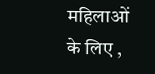महिलाओं के लिए ,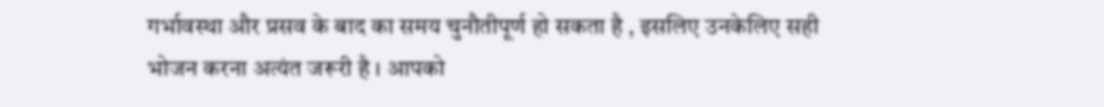गर्भावस्था और प्रसव के बाद का समय चुनौतीपूर्ण हो सकता है , इसलिए उनकेलिए सही भोजन करना अत्यंत जरूरी है । आपको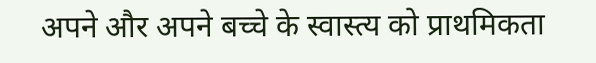अपने और अपने बच्चे के स्वास्त्य को प्राथमिकता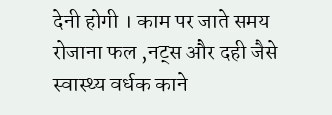देनी होगी । काम पर जाते समय रोजाना फल ,नट्स और दही जैसे स्वास्थ्य वर्धक काने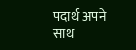पदार्थ अपने साथ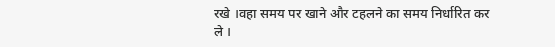रखे ।वहा समय पर खाने और टहलने का समय निर्धारित कर ले ।